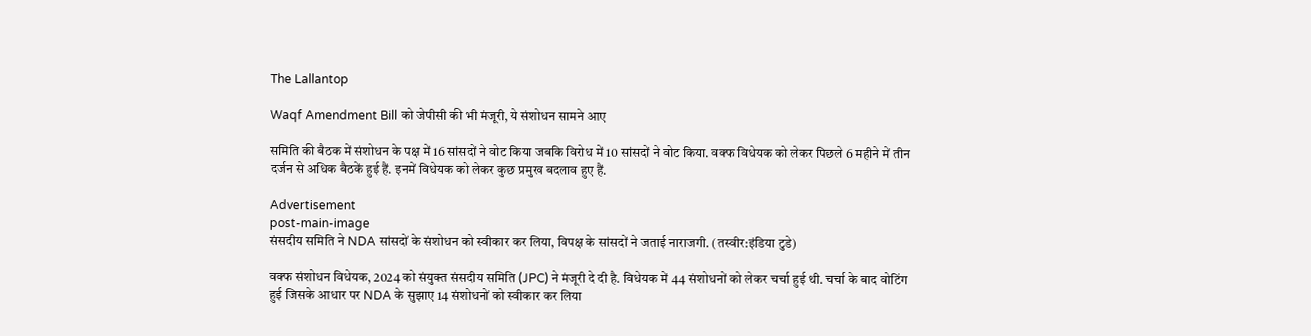The Lallantop

Waqf Amendment Bill को जेपीसी की भी मंजूरी, ये संशोधन सामने आए

समिति की बैठक में संशोधन के पक्ष में 16 सांसदों ने वोट किया जबकि विरोध में 10 सांसदों ने वोट किया. वक्फ विधेयक को लेकर पिछले 6 महीने में तीन दर्जन से अधिक बैठकें हुई हैं. इनमें विधेयक को लेकर कुछ प्रमुख बदलाव हुए हैं.

Advertisement
post-main-image
संसदीय समिति ने NDA सांसदों के संशोधन को स्वीकार कर लिया, विपक्ष के सांसदों ने जताई नाराजगी. (तस्वीर:इंडिया टुडे)

वक्फ संशोधन विधेयक, 2024 को संयुक्त संसदीय समिति (JPC) ने मंजूरी दे दी है. विधेयक में 44 संशोधनों को लेकर चर्चा हुई थी. चर्चा के बाद वोटिंग हुई जिसके आधार पर NDA के सुझाए 14 संशोधनों को स्वीकार कर लिया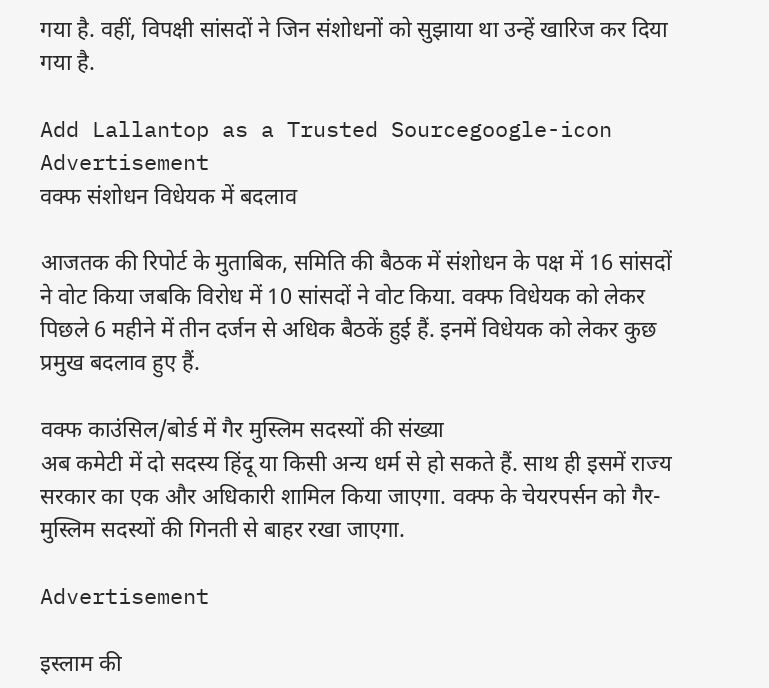गया है. वहीं, विपक्षी सांसदों ने जिन संशोधनों को सुझाया था उन्हें खारिज कर दिया गया है.

Add Lallantop as a Trusted Sourcegoogle-icon
Advertisement
वक्फ संशोधन विधेयक में बदलाव

आजतक की रिपोर्ट के मुताबिक, समिति की बैठक में संशोधन के पक्ष में 16 सांसदों ने वोट किया जबकि विरोध में 10 सांसदों ने वोट किया. वक्फ विधेयक को लेकर पिछले 6 महीने में तीन दर्जन से अधिक बैठकें हुई हैं. इनमें विधेयक को लेकर कुछ प्रमुख बदलाव हुए हैं.

वक्फ काउंसिल/बोर्ड में गैर मुस्लिम सदस्यों की संख्या
अब कमेटी में दो सदस्य हिंदू या किसी अन्य धर्म से हो सकते हैं. साथ ही इसमें राज्य सरकार का एक और अधिकारी शामिल किया जाएगा. वक्फ के चेयरपर्सन को गैर-मुस्लिम सदस्यों की गिनती से बाहर रखा जाएगा.

Advertisement

इस्लाम की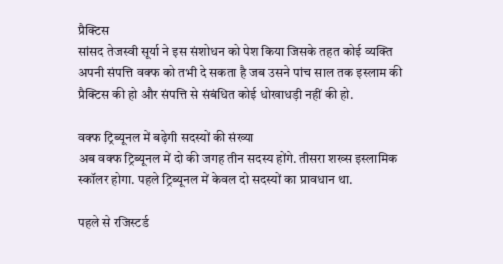प्रैक्टिस
सांसद तेजस्वी सूर्या ने इस संशोधन को पेश किया जिसके तहत कोई व्यक्ति अपनी संपत्ति वक्फ को तभी दे सकता है जब उसने पांच साल तक इस्लाम की प्रैक्टिस की हो और संपत्ति से संबंधित कोई धोखाधड़ी नहीं की हो.

वक्फ ट्रिब्यूनल में बढ़ेगी सदस्यों की संख्या
अब वक्फ ट्रिब्यूनल में दो की जगह तीन सदस्य होंगे. तीसरा शख्स इस्लामिक स्कॉलर होगा. पहले ट्रिब्यूनल में केवल दो सदस्यों का प्रावधान था.

पहले से रजिस्टर्ड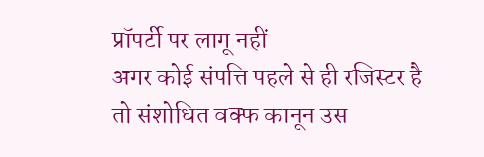प्रॉपर्टी पर लागू नहीं
अगर कोई संपत्ति पहले से ही रजिस्टर है तो संशोधित वक्फ कानून उस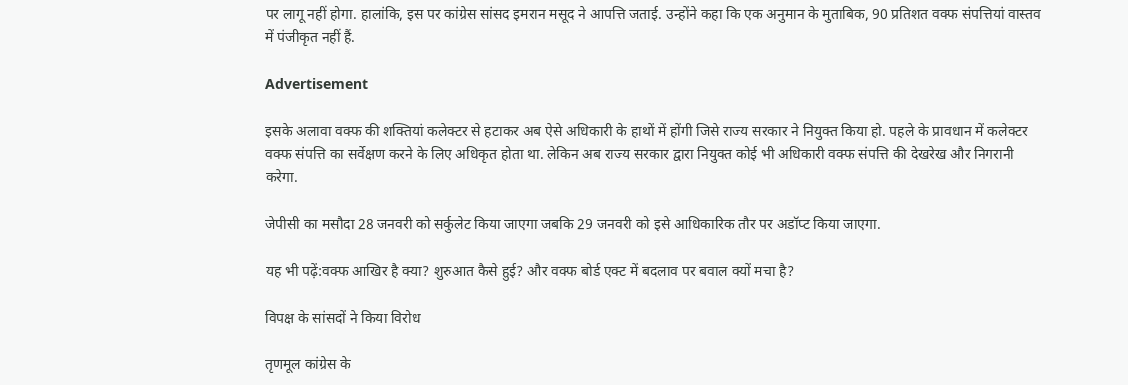पर लागू नहीं होगा. हालांकि, इस पर कांग्रेस सांसद इमरान मसूद ने आपत्ति जताई. उन्होंने कहा कि एक अनुमान के मुताबिक, 90 प्रतिशत वक्फ संपत्तियां वास्तव में पंजीकृत नहीं हैं.

Advertisement

इसके अलावा वक्फ की शक्तियां कलेक्टर से हटाकर अब ऐसे अधिकारी के हाथों में होंगी जिसे राज्य सरकार ने नियुक्त किया हो. पहले के प्रावधान में कलेक्टर वक्फ संपत्ति का सर्वेक्षण करने के लिए अधिकृत होता था. लेकिन अब राज्य सरकार द्वारा नियुक्त कोई भी अधिकारी वक्फ संपत्ति की देखरेख और निगरानी करेगा.

जेपीसी का मसौदा 28 जनवरी को सर्कुलेट किया जाएगा जबकि 29 जनवरी को इसे आधिकारिक तौर पर अडॉप्ट किया जाएगा.

यह भी पढ़ें:वक्फ आखिर है क्या? शुरुआत कैसे हुई? और वक्फ बोर्ड एक्ट में बदलाव पर बवाल क्यों मचा है?

विपक्ष के सांसदों ने किया विरोध

तृणमूल कांग्रेस के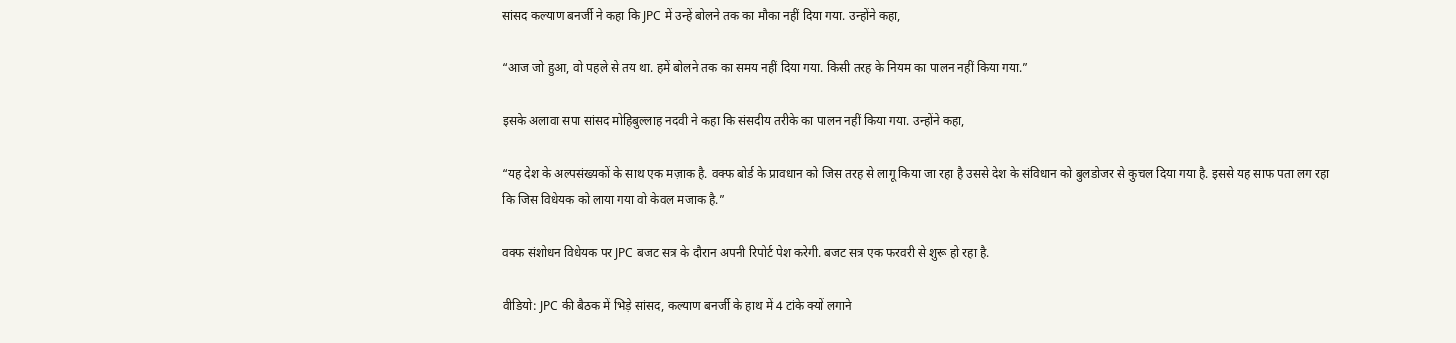सांसद कल्याण बनर्जी ने कहा कि JPC में उन्हें बोलने तक का मौका नहीं दिया गया. उन्होंने कहा,

“आज जो हुआ, वो पहले से तय था. हमें बोलने तक का समय नहीं दिया गया. किसी तरह के नियम का पालन नहीं किया गया.”

इसके अलावा सपा सांसद मोहिबुल्लाह नदवी ने कहा कि संसदीय तरीके का पालन नहीं किया गया. उन्होंने कहा,

“यह देश के अल्पसंख्यकों के साथ एक मज़ाक है. वक्फ बोर्ड के प्रावधान को जिस तरह से लागू किया जा रहा है उससे देश के संविधान को बुलडोजर से कुचल दिया गया है. इससे यह साफ पता लग रहा कि जिस विधेयक को लाया गया वो केवल मजाक है.”

वक्फ संशोधन विधेयक पर JPC बजट सत्र के दौरान अपनी रिपोर्ट पेश करेगी. बजट सत्र एक फरवरी से शुरू हो रहा है.

वीडियो: JPC की बैठक में भिड़े सांसद, कल्याण बनर्जी के हाथ में 4 टांके क्यों लगाने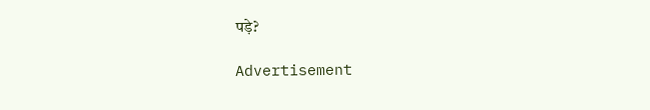पड़े?

Advertisement